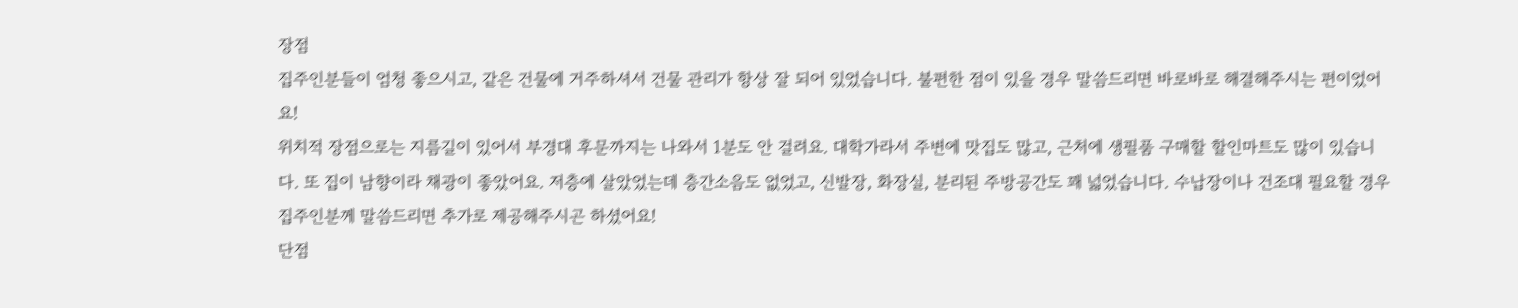장점
집주인분들이 엄청 좋으시고, 같은 건물에 거주하셔서 건물 관리가 항상 잘 되어 있었습니다. 불편한 점이 있을 경우 말씀드리면 바로바로 해결해주시는 편이었어요!
위치적 장점으로는 지름길이 있어서 부경대 후문까지는 나와서 1분도 안 걸려요. 대학가라서 주변에 맛집도 많고, 근처에 생필품 구매할 할인마트도 많이 있습니다. 또 집이 남향이라 채광이 좋았어요. 저층에 살았었는데 층간소음도 없었고, 신발장, 화장실, 분리된 주방공간도 꽤 넓었습니다. 수납장이나 건조대 필요할 경우 집주인분께 말씀드리면 추가로 제공해주시곤 하셨어요!
단점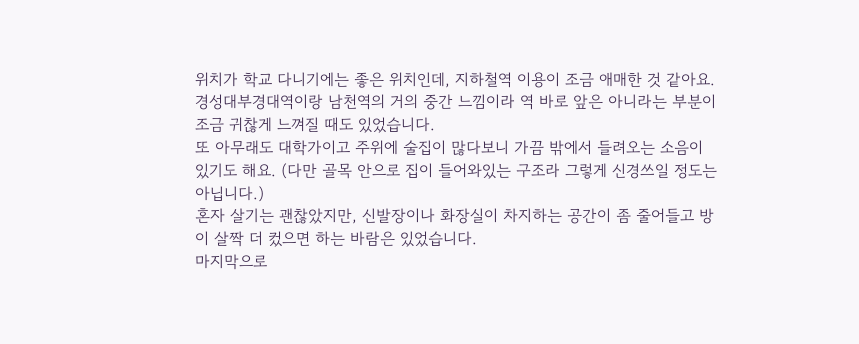위치가 학교 다니기에는 좋은 위치인데, 지하철역 이용이 조금 애매한 것 같아요. 경성대부경대역이랑 남천역의 거의 중간 느낌이라 역 바로 앞은 아니라는 부분이 조금 귀찮게 느껴질 때도 있었습니다.
또 아무래도 대학가이고 주위에 술집이 많다보니 가끔 밖에서 들려오는 소음이 있기도 해요. (다만 골목 안으로 집이 들어와있는 구조라 그렇게 신경쓰일 정도는 아닙니다.)
혼자 살기는 괜찮았지만, 신발장이나 화장실이 차지하는 공간이 좀 줄어들고 방이 살짝 더 컸으면 하는 바람은 있었습니다.
마지막으로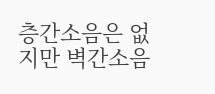층간소음은 없지만 벽간소음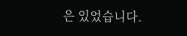은 있었습니다.